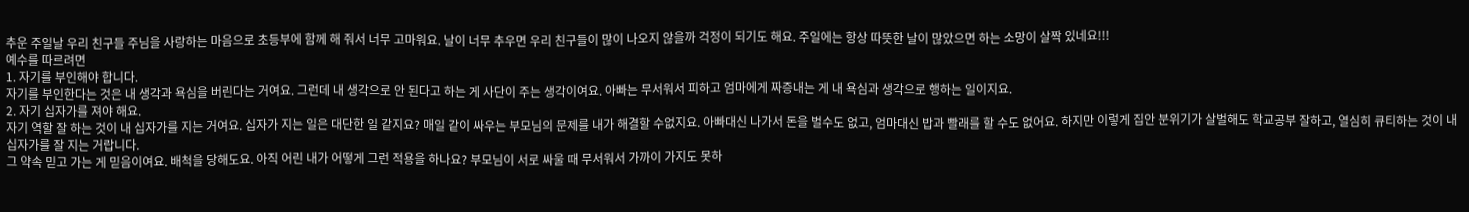추운 주일날 우리 친구들 주님을 사랑하는 마음으로 초등부에 함께 해 줘서 너무 고마워요. 날이 너무 추우면 우리 친구들이 많이 나오지 않을까 걱정이 되기도 해요. 주일에는 항상 따뜻한 날이 많았으면 하는 소망이 살짝 있네요!!!
예수를 따르려면
1. 자기를 부인해야 합니다.
자기를 부인한다는 것은 내 생각과 욕심을 버린다는 거여요. 그런데 내 생각으로 안 된다고 하는 게 사단이 주는 생각이여요. 아빠는 무서워서 피하고 엄마에게 짜증내는 게 내 욕심과 생각으로 행하는 일이지요.
2. 자기 십자가를 져야 해요.
자기 역할 잘 하는 것이 내 십자가를 지는 거여요. 십자가 지는 일은 대단한 일 같지요? 매일 같이 싸우는 부모님의 문제를 내가 해결할 수없지요. 아빠대신 나가서 돈을 벌수도 없고, 엄마대신 밥과 빨래를 할 수도 없어요. 하지만 이렇게 집안 분위기가 살벌해도 학교공부 잘하고, 열심히 큐티하는 것이 내 십자가를 잘 지는 거랍니다.
그 약속 믿고 가는 게 믿음이여요. 배척을 당해도요. 아직 어린 내가 어떻게 그런 적용을 하나요? 부모님이 서로 싸울 때 무서워서 가까이 가지도 못하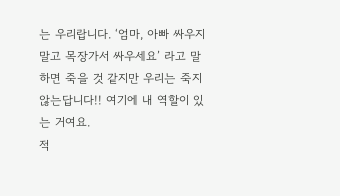는 우리랍니다. ‘엄마, 아빠 싸우지 말고 목장가서 싸우세요’ 라고 말하면 죽을 것 같지만 우리는 죽지 않는답니다!! 여기에 내 역할이 있는 거여요.
적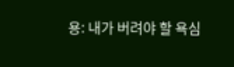용: 내가 버려야 할 욕심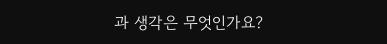과 생각은 무엇인가요?